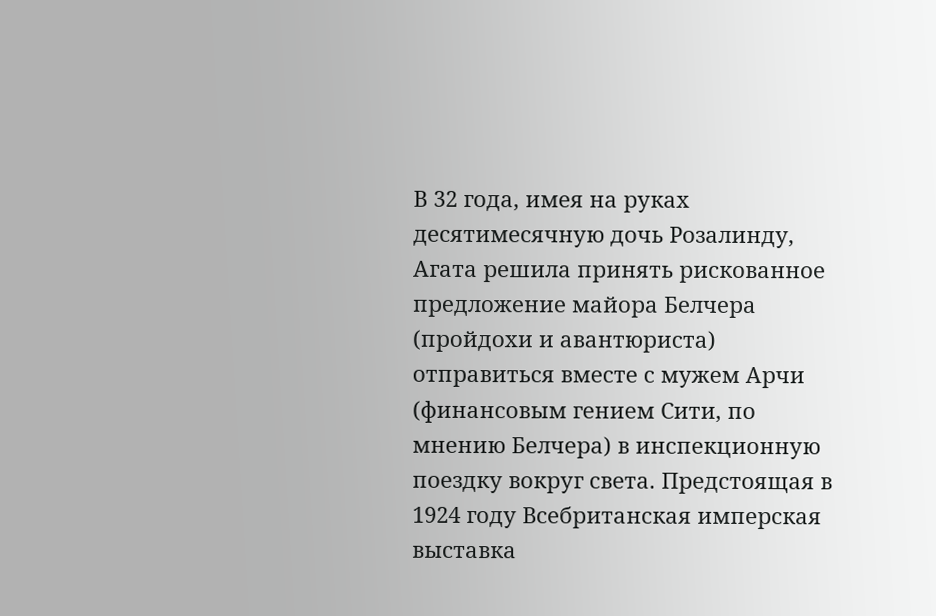В 32 года, имея на руках десятимесячную дочь Розалинду, Агата решила принять рискованное предложение майора Белчера (пройдохи и авантюриста) отправиться вместе с мужем Арчи (финансовым гением Сити, по мнению Белчера) в инспекционную поездку вокруг света. Предстоящая в 1924 году Всебританская имперская выставка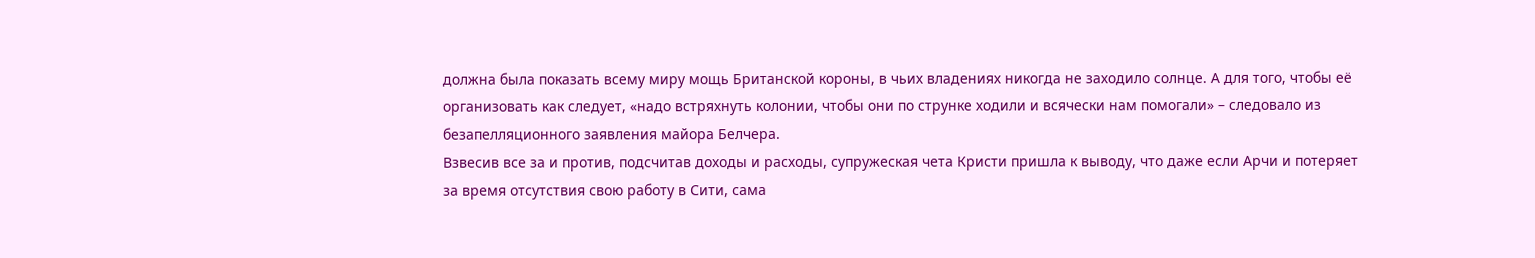должна была показать всему миру мощь Британской короны, в чьих владениях никогда не заходило солнце. А для того, чтобы её организовать как следует, «надо встряхнуть колонии, чтобы они по струнке ходили и всячески нам помогали» – следовало из безапелляционного заявления майора Белчера.
Взвесив все за и против, подсчитав доходы и расходы, супружеская чета Кристи пришла к выводу, что даже если Арчи и потеряет за время отсутствия свою работу в Сити, сама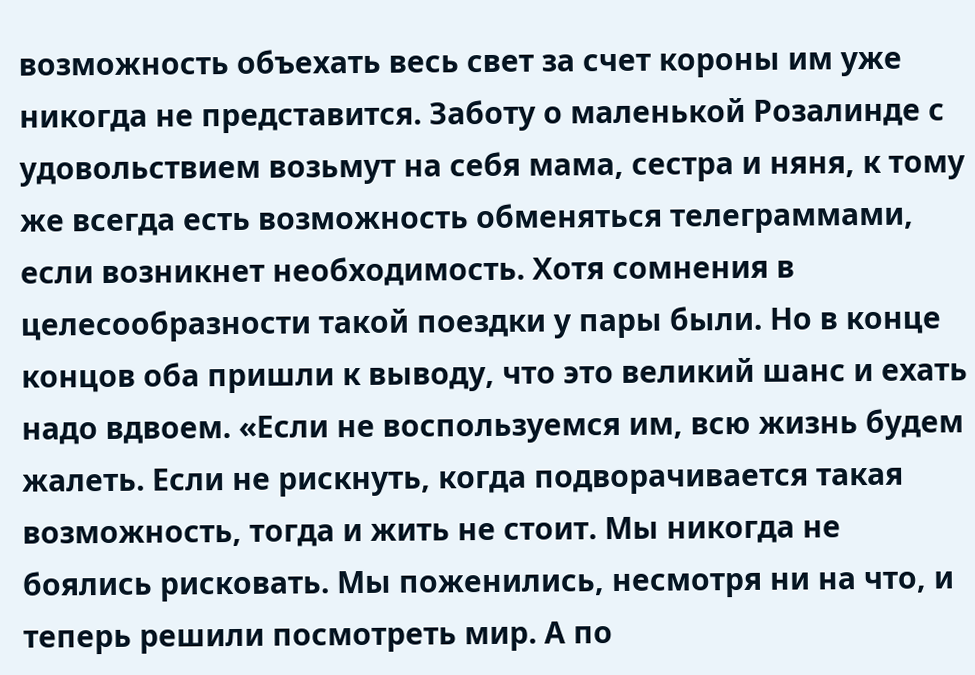возможность объехать весь свет за счет короны им уже никогда не представится. Заботу о маленькой Розалинде с удовольствием возьмут на себя мама, сестра и няня, к тому же всегда есть возможность обменяться телеграммами, если возникнет необходимость. Хотя сомнения в целесообразности такой поездки у пары были. Но в конце концов оба пришли к выводу, что это великий шанс и ехать надо вдвоем. «Если не воспользуемся им, всю жизнь будем жалеть. Если не рискнуть, когда подворачивается такая возможность, тогда и жить не стоит. Мы никогда не боялись рисковать. Мы поженились, несмотря ни на что, и теперь решили посмотреть мир. А по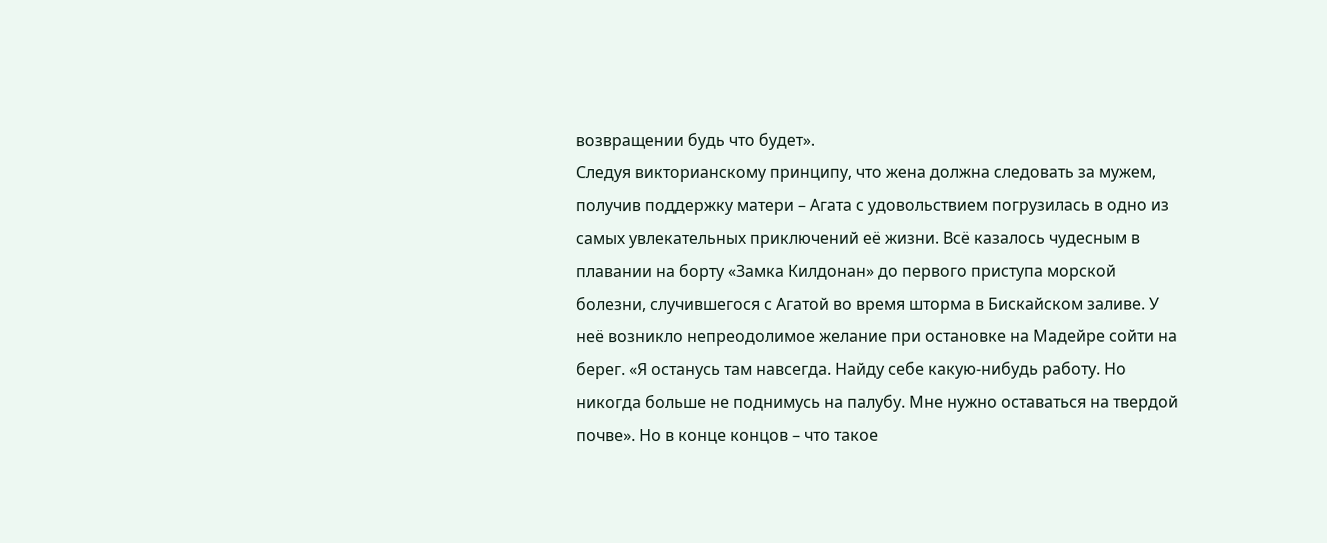возвращении будь что будет».
Следуя викторианскому принципу, что жена должна следовать за мужем, получив поддержку матери – Агата с удовольствием погрузилась в одно из самых увлекательных приключений её жизни. Всё казалось чудесным в плавании на борту «Замка Килдонан» до первого приступа морской болезни, случившегося с Агатой во время шторма в Бискайском заливе. У неё возникло непреодолимое желание при остановке на Мадейре сойти на берег. «Я останусь там навсегда. Найду себе какую-нибудь работу. Но никогда больше не поднимусь на палубу. Мне нужно оставаться на твердой почве». Но в конце концов – что такое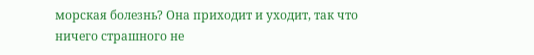морская болезнь? Она приходит и уходит, так что ничего страшного не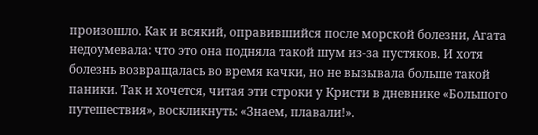произошло. Как и всякий, оправившийся после морской болезни, Агата недоумевала: что это она подняла такой шум из-за пустяков. И хотя болезнь возвращалась во время качки, но не вызывала больше такой паники. Так и хочется, читая эти строки у Кристи в дневнике «Большого путешествия», воскликнуть: «Знаем, плавали!».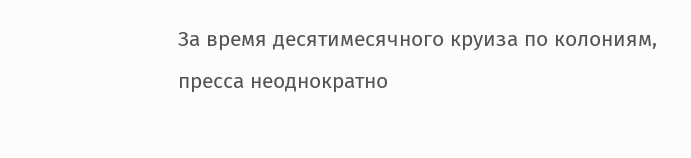За время десятимесячного круиза по колониям, пресса неоднократно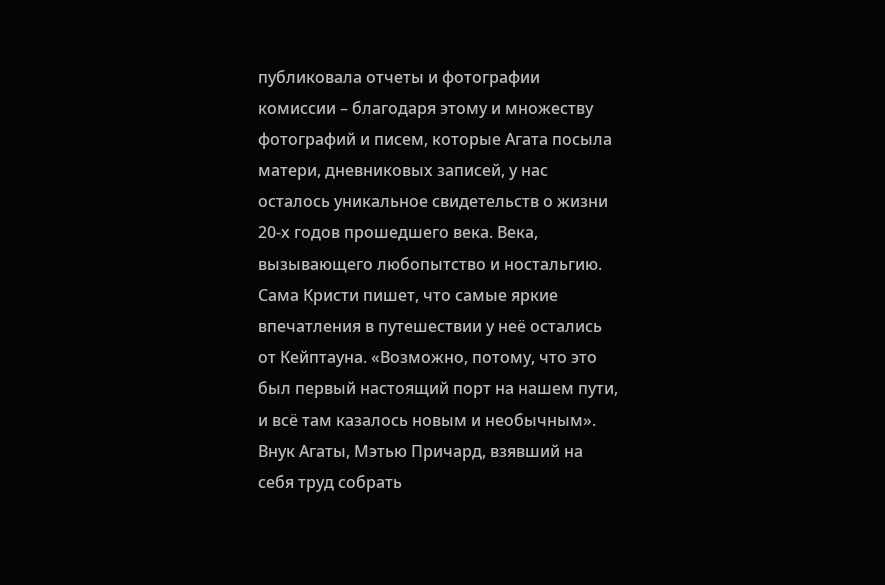публиковала отчеты и фотографии комиссии – благодаря этому и множеству фотографий и писем, которые Агата посыла матери, дневниковых записей, у нас осталось уникальное свидетельств о жизни 20-х годов прошедшего века. Века, вызывающего любопытство и ностальгию.
Сама Кристи пишет, что самые яркие впечатления в путешествии у неё остались от Кейптауна. «Возможно, потому, что это был первый настоящий порт на нашем пути, и всё там казалось новым и необычным». Внук Агаты, Мэтью Причард, взявший на себя труд собрать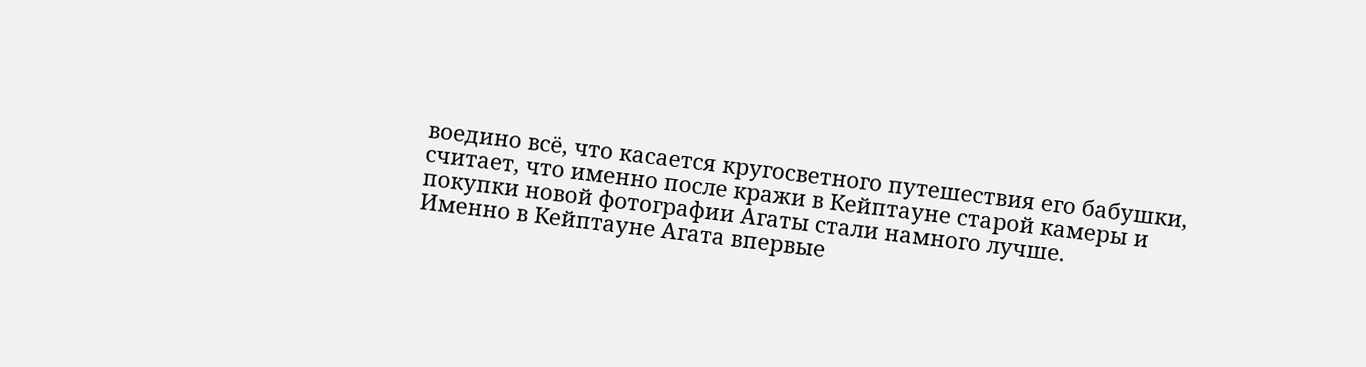воедино всё, что касается кругосветного путешествия его бабушки, считает, что именно после кражи в Кейптауне старой камеры и покупки новой фотографии Агаты стали намного лучше.
Именно в Кейптауне Агата впервые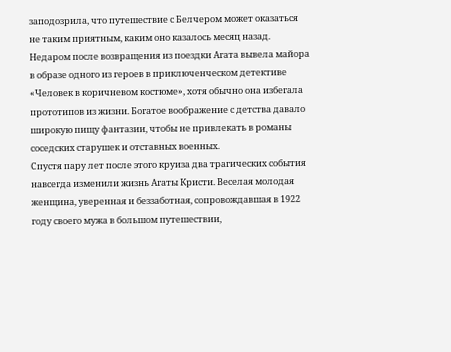заподозрила, что путешествие с Белчером может оказаться не таким приятным, каким оно казалось месяц назад. Недаром после возвращения из поездки Агата вывела майора в образе одного из героев в приключенческом детективе «Человек в коричневом костюме», хотя обычно она избегала прототипов из жизни. Богатое воображение с детства давало широкую пищу фантазии, чтобы не привлекать в романы соседских старушек и отставных военных.
Спустя пару лет после этого круиза два трагических события навсегда изменили жизнь Агаты Кристи. Веселая молодая женщина, уверенная и беззаботная, сопровождавшая в 1922 году своего мужа в большом путешествии,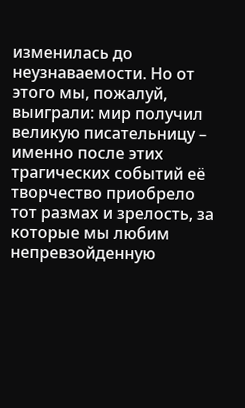изменилась до неузнаваемости. Но от этого мы, пожалуй, выиграли: мир получил великую писательницу – именно после этих трагических событий её творчество приобрело тот размах и зрелость, за которые мы любим непревзойденную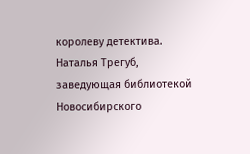королеву детектива.
Наталья Трегуб,
заведующая библиотекой Новосибирского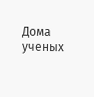Дома ученых